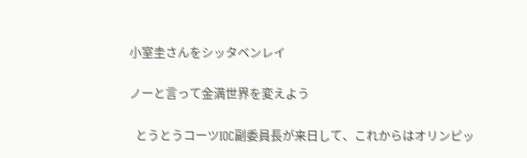小室圭さんをシッタベンレイ

ノーと言って金満世界を変えよう

  とうとうコーツIOC副委員長が来日して、これからはオリンピッ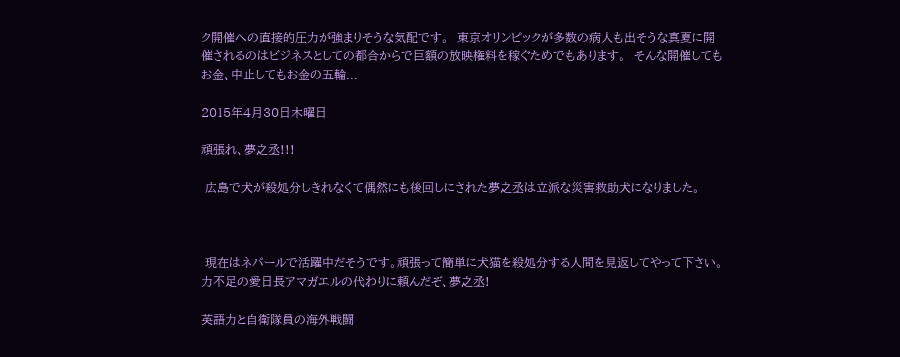ク開催への直接的圧力が強まりそうな気配です。  東京オリンピックが多数の病人も出そうな真夏に開催されるのはビジネスとしての都合からで巨額の放映権料を稼ぐためでもあります。  そんな開催してもお金、中止してもお金の五輪...

2015年4月30日木曜日

頑張れ、夢之丞!!!

 広島で犬が殺処分しきれなくて偶然にも後回しにされた夢之丞は立派な災害救助犬になりました。



 現在はネパールで活躍中だそうです。頑張って簡単に犬猫を殺処分する人間を見返してやって下さい。力不足の愛日長アマガエルの代わりに頼んだぞ、夢之丞!

英語力と自衛隊員の海外戦闘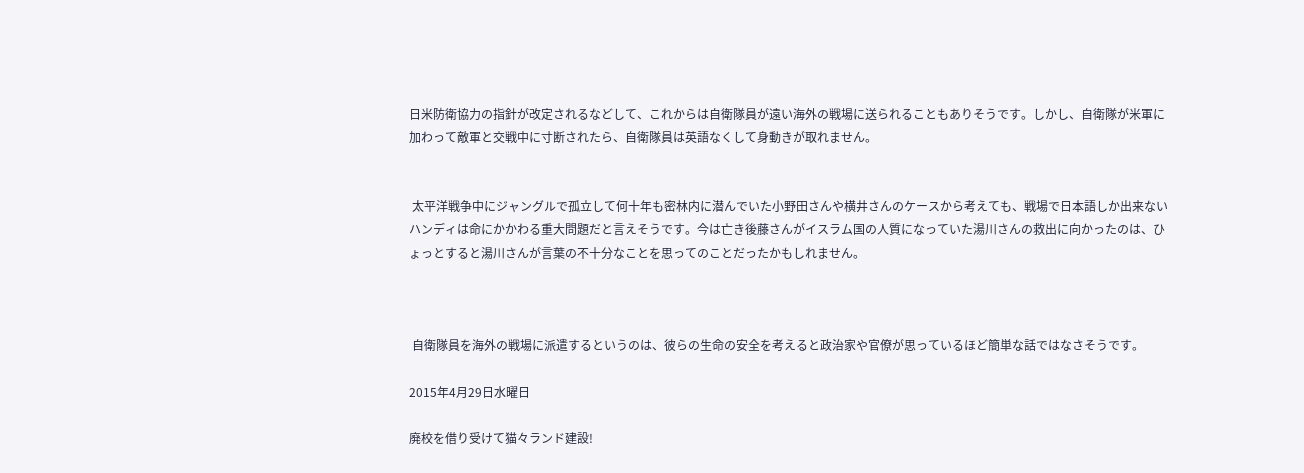日米防衛協力の指針が改定されるなどして、これからは自衛隊員が遠い海外の戦場に送られることもありそうです。しかし、自衛隊が米軍に加わって敵軍と交戦中に寸断されたら、自衛隊員は英語なくして身動きが取れません。


 太平洋戦争中にジャングルで孤立して何十年も密林内に潜んでいた小野田さんや横井さんのケースから考えても、戦場で日本語しか出来ないハンディは命にかかわる重大問題だと言えそうです。今は亡き後藤さんがイスラム国の人質になっていた湯川さんの救出に向かったのは、ひょっとすると湯川さんが言葉の不十分なことを思ってのことだったかもしれません。



 自衛隊員を海外の戦場に派遣するというのは、彼らの生命の安全を考えると政治家や官僚が思っているほど簡単な話ではなさそうです。

2015年4月29日水曜日

廃校を借り受けて猫々ランド建設!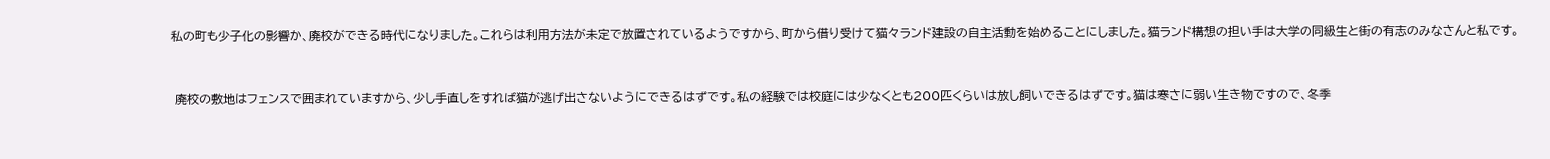私の町も少子化の影響か、廃校ができる時代になりました。これらは利用方法が未定で放置されているようですから、町から借り受けて猫々ランド建設の自主活動を始めることにしました。猫ランド構想の担い手は大学の同級生と街の有志のみなさんと私です。


 廃校の敷地はフェンスで囲まれていますから、少し手直しをすれば猫が逃げ出さないようにできるはずです。私の経験では校庭には少なくとも200匹くらいは放し飼いできるはずです。猫は寒さに弱い生き物ですので、冬季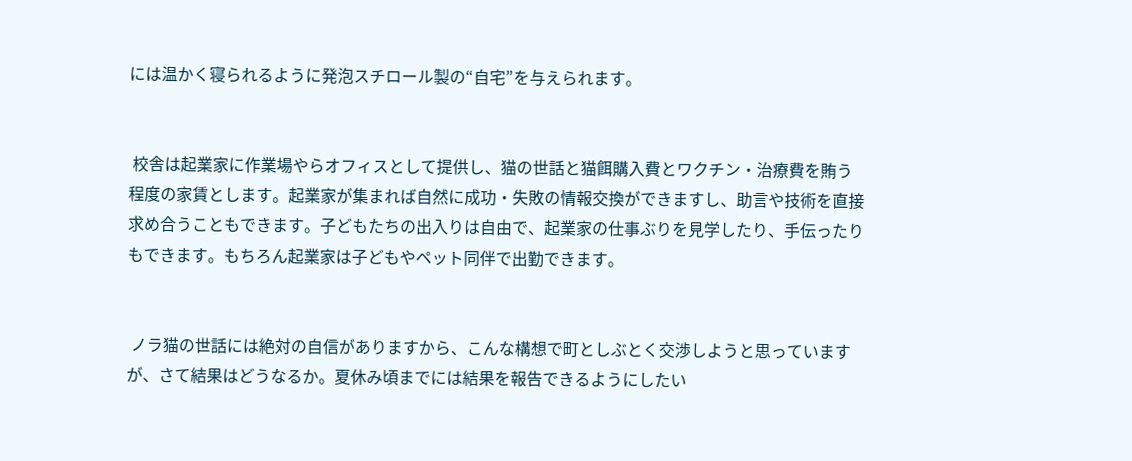には温かく寝られるように発泡スチロール製の“自宅”を与えられます。


 校舎は起業家に作業場やらオフィスとして提供し、猫の世話と猫餌購入費とワクチン・治療費を賄う程度の家賃とします。起業家が集まれば自然に成功・失敗の情報交換ができますし、助言や技術を直接求め合うこともできます。子どもたちの出入りは自由で、起業家の仕事ぶりを見学したり、手伝ったりもできます。もちろん起業家は子どもやペット同伴で出勤できます。


 ノラ猫の世話には絶対の自信がありますから、こんな構想で町としぶとく交渉しようと思っていますが、さて結果はどうなるか。夏休み頃までには結果を報告できるようにしたい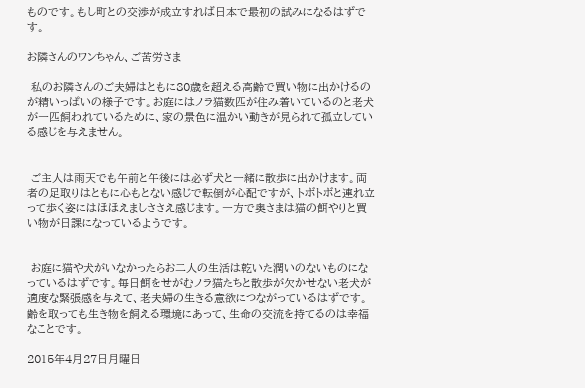ものです。もし町との交渉が成立すれば日本で最初の試みになるはずです。

お隣さんのワンちゃん、ご苦労さま

 私のお隣さんのご夫婦はともに80歳を超える高齢で買い物に出かけるのが精いっぱいの様子です。お庭にはノラ猫数匹が住み着いているのと老犬が一匹飼われているために、家の景色に温かい動きが見られて孤立している感じを与えません。


 ご主人は雨天でも午前と午後には必ず犬と一緒に散歩に出かけます。両者の足取りはともに心もとない感じで転倒が心配ですが、トボトボと連れ立って歩く姿にはほほえましささえ感じます。一方で奥さまは猫の餌やりと買い物が日課になっているようです。


 お庭に猫や犬がいなかったらお二人の生活は乾いた潤いのないものになっているはずです。毎日餌をせがむノラ猫たちと散歩が欠かせない老犬が適度な緊張感を与えて、老夫婦の生きる意欲につながっているはずです。齢を取っても生き物を飼える環境にあって、生命の交流を持てるのは幸福なことです。

2015年4月27日月曜日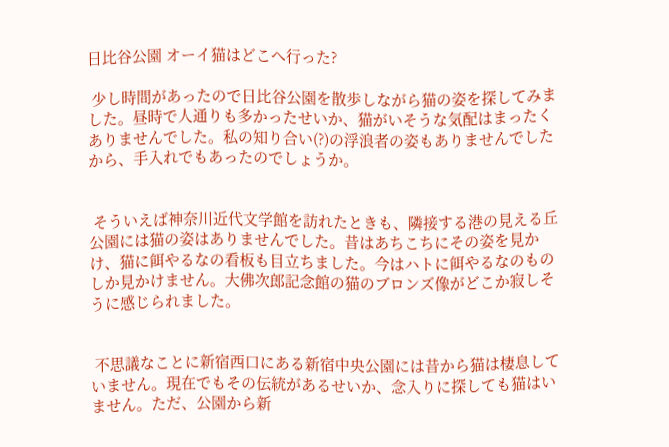日比谷公園 オーイ猫はどこへ行った?

 少し時間があったので日比谷公園を散歩しながら猫の姿を探してみました。昼時で人通りも多かったせいか、猫がいそうな気配はまったくありませんでした。私の知り合い(?)の浮浪者の姿もありませんでしたから、手入れでもあったのでしょうか。


 そういえば神奈川近代文学館を訪れたときも、隣接する港の見える丘公園には猫の姿はありませんでした。昔はあちこちにその姿を見かけ、猫に餌やるなの看板も目立ちました。今はハトに餌やるなのものしか見かけません。大佛次郎記念館の猫のブロンズ像がどこか寂しそうに感じられました。


 不思議なことに新宿西口にある新宿中央公園には昔から猫は棲息していません。現在でもその伝統があるせいか、念入りに探しても猫はいません。ただ、公園から新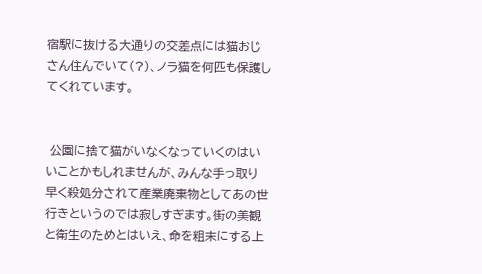宿駅に抜ける大通りの交差点には猫おじさん住んでいて(?)、ノラ猫を何匹も保護してくれています。


 公園に捨て猫がいなくなっていくのはいいことかもしれませんが、みんな手っ取り早く殺処分されて産業廃棄物としてあの世行きというのでは寂しすぎます。街の美観と衛生のためとはいえ、命を粗末にする上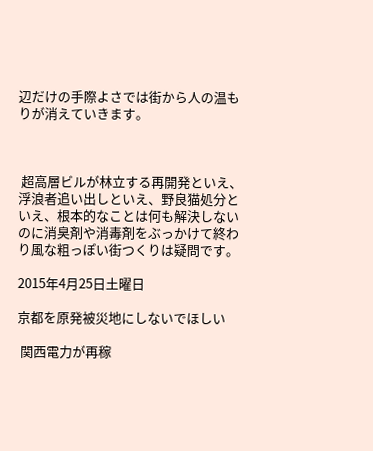辺だけの手際よさでは街から人の温もりが消えていきます。



 超高層ビルが林立する再開発といえ、浮浪者追い出しといえ、野良猫処分といえ、根本的なことは何も解決しないのに消臭剤や消毒剤をぶっかけて終わり風な粗っぽい街つくりは疑問です。

2015年4月25日土曜日

京都を原発被災地にしないでほしい

 関西電力が再稼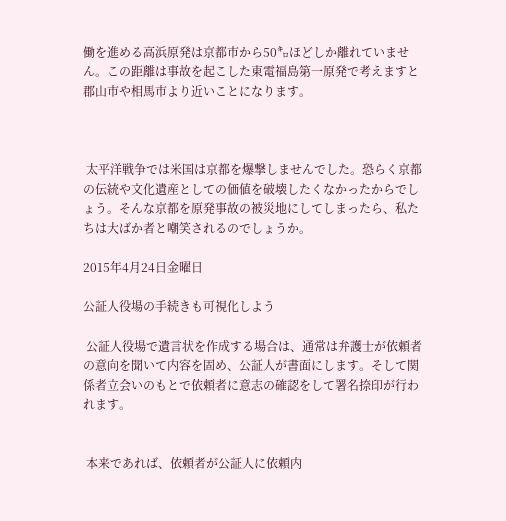働を進める高浜原発は京都市から50㌔ほどしか離れていません。この距離は事故を起こした東電福島第一原発で考えますと郡山市や相馬市より近いことになります。



 太平洋戦争では米国は京都を爆撃しませんでした。恐らく京都の伝統や文化遺産としての価値を破壊したくなかったからでしょう。そんな京都を原発事故の被災地にしてしまったら、私たちは大ばか者と嘲笑されるのでしょうか。

2015年4月24日金曜日

公証人役場の手続きも可視化しよう

 公証人役場で遺言状を作成する場合は、通常は弁護士が依頼者の意向を聞いて内容を固め、公証人が書面にします。そして関係者立会いのもとで依頼者に意志の確認をして署名捺印が行われます。


 本来であれば、依頼者が公証人に依頼内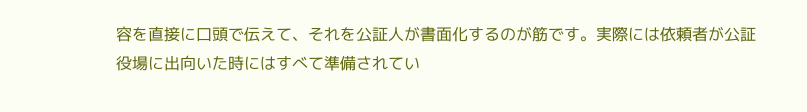容を直接に口頭で伝えて、それを公証人が書面化するのが筋です。実際には依頼者が公証役場に出向いた時にはすべて準備されてい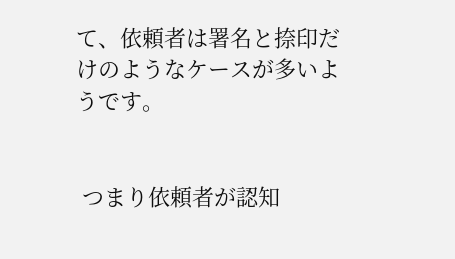て、依頼者は署名と捺印だけのようなケースが多いようです。


 つまり依頼者が認知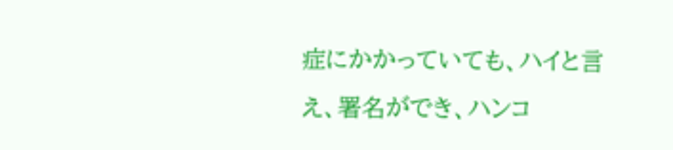症にかかっていても、ハイと言え、署名ができ、ハンコ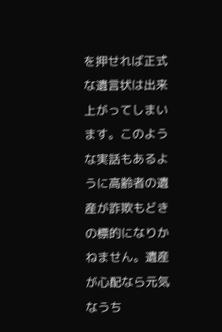を押せれば正式な遺言状は出来上がってしまいます。このような実話もあるように高齢者の遺産が詐欺もどきの標的になりかねません。遺産が心配なら元気なうち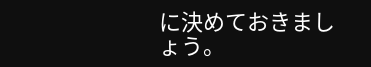に決めておきましょう。